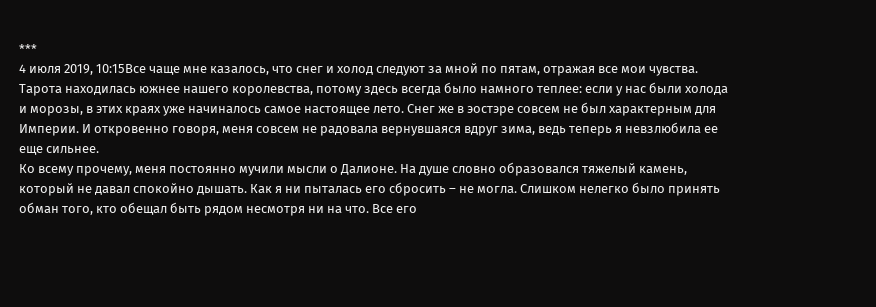***
4 июля 2019, 10:15Все чаще мне казалось, что снег и холод следуют за мной по пятам, отражая все мои чувства. Тарота находилась южнее нашего королевства, потому здесь всегда было намного теплее: если у нас были холода и морозы, в этих краях уже начиналось самое настоящее лето. Снег же в эостэре совсем не был характерным для Империи. И откровенно говоря, меня совсем не радовала вернувшаяся вдруг зима, ведь теперь я невзлюбила ее еще сильнее.
Ко всему прочему, меня постоянно мучили мысли о Далионе. На душе словно образовался тяжелый камень, который не давал спокойно дышать. Как я ни пыталась его сбросить – не могла. Слишком нелегко было принять обман того, кто обещал быть рядом несмотря ни на что. Все его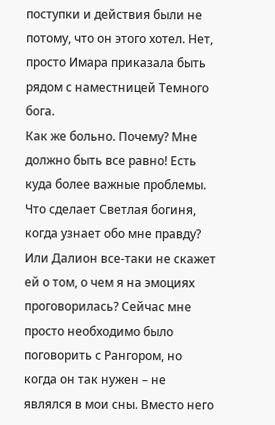поступки и действия были не потому, что он этого хотел. Нет, просто Имара приказала быть рядом с наместницей Темного бога.
Как же больно. Почему? Мне должно быть все равно! Есть куда более важные проблемы. Что сделает Светлая богиня, когда узнает обо мне правду? Или Далион все-таки не скажет ей о том, о чем я на эмоциях проговорилась? Сейчас мне просто необходимо было поговорить с Рангором, но когда он так нужен – не являлся в мои сны. Вместо него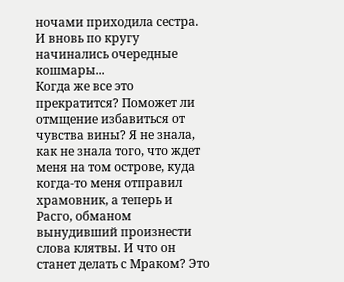ночами приходила сестра. И вновь по кругу начинались очередные кошмары...
Когда же все это прекратится? Поможет ли отмщение избавиться от чувства вины? Я не знала, как не знала того, что ждет меня на том острове, куда когда-то меня отправил храмовник, а теперь и Расго, обманом вынудивший произнести слова клятвы. И что он станет делать с Мраком? Это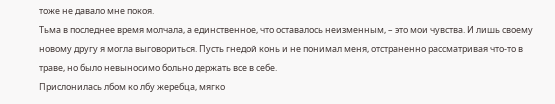тоже не давало мне покоя.
Тьма в последнее время молчала, а единственное, что оставалось неизменным, – это мои чувства. И лишь своему новому другу я могла выговориться. Пусть гнедой конь и не понимал меня, отстраненно рассматривая что-то в траве, но было невыносимо больно держать все в себе.
Прислонилась лбом ко лбу жеребца, мягко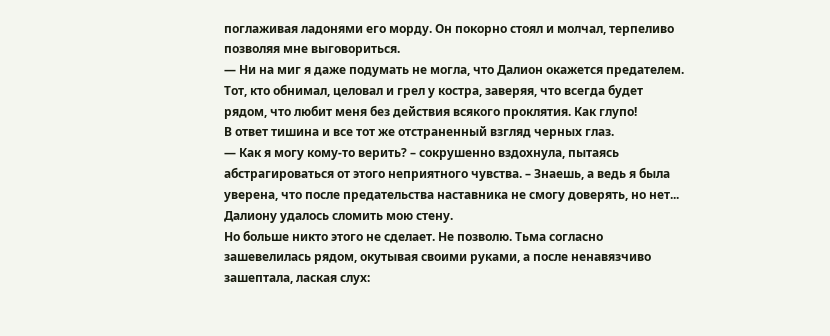поглаживая ладонями его морду. Он покорно стоял и молчал, терпеливо позволяя мне выговориться.
— Ни на миг я даже подумать не могла, что Далион окажется предателем. Тот, кто обнимал, целовал и грел у костра, заверяя, что всегда будет рядом, что любит меня без действия всякого проклятия. Как глупо!
В ответ тишина и все тот же отстраненный взгляд черных глаз.
— Как я могу кому-то верить? – сокрушенно вздохнула, пытаясь абстрагироваться от этого неприятного чувства. – Знаешь, а ведь я была уверена, что после предательства наставника не смогу доверять, но нет... Далиону удалось сломить мою стену.
Но больше никто этого не сделает. Не позволю. Тьма согласно зашевелилась рядом, окутывая своими руками, а после ненавязчиво зашептала, лаская слух: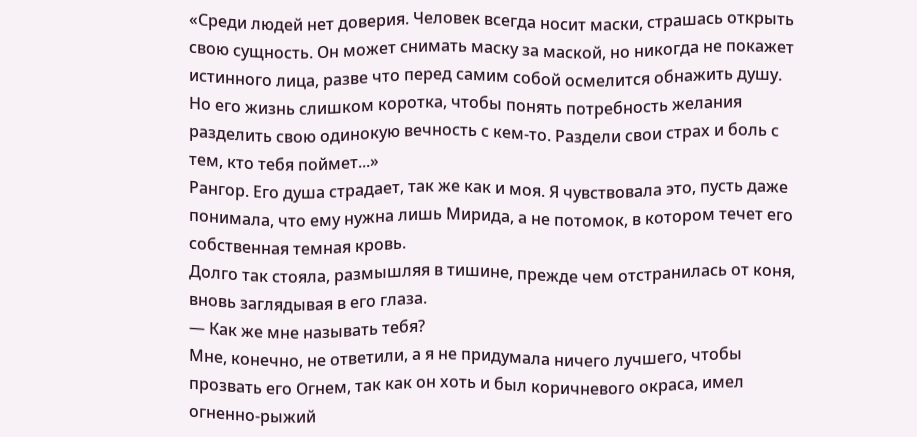«Среди людей нет доверия. Человек всегда носит маски, страшась открыть свою сущность. Он может снимать маску за маской, но никогда не покажет истинного лица, разве что перед самим собой осмелится обнажить душу. Но его жизнь слишком коротка, чтобы понять потребность желания разделить свою одинокую вечность с кем-то. Раздели свои страх и боль с тем, кто тебя поймет...»
Рангор. Его душа страдает, так же как и моя. Я чувствовала это, пусть даже понимала, что ему нужна лишь Мирида, а не потомок, в котором течет его собственная темная кровь.
Долго так стояла, размышляя в тишине, прежде чем отстранилась от коня, вновь заглядывая в его глаза.
— Как же мне называть тебя?
Мне, конечно, не ответили, а я не придумала ничего лучшего, чтобы прозвать его Огнем, так как он хоть и был коричневого окраса, имел огненно-рыжий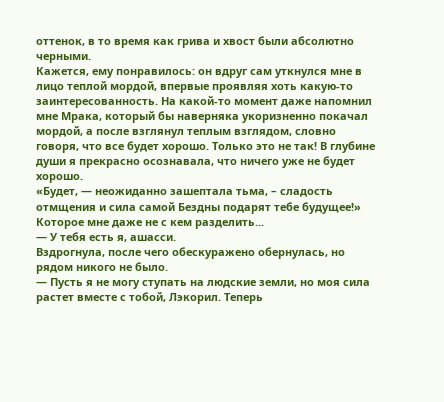оттенок, в то время как грива и хвост были абсолютно черными.
Кажется, ему понравилось: он вдруг сам уткнулся мне в лицо теплой мордой, впервые проявляя хоть какую-то заинтересованность. На какой-то момент даже напомнил мне Мрака, который бы наверняка укоризненно покачал мордой, а после взглянул теплым взглядом, словно говоря, что все будет хорошо. Только это не так! В глубине души я прекрасно осознавала, что ничего уже не будет хорошо.
«Будет, — неожиданно зашептала тьма, – сладость отмщения и сила самой Бездны подарят тебе будущее!»
Которое мне даже не с кем разделить...
— У тебя есть я, ашасси.
Вздрогнула, после чего обескуражено обернулась, но рядом никого не было.
— Пусть я не могу ступать на людские земли, но моя сила растет вместе с тобой, Лэкорил. Теперь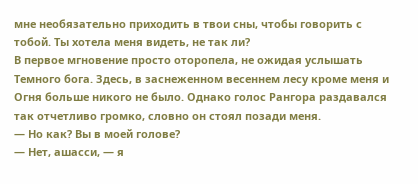мне необязательно приходить в твои сны, чтобы говорить с тобой. Ты хотела меня видеть, не так ли?
В первое мгновение просто оторопела, не ожидая услышать Темного бога. Здесь, в заснеженном весеннем лесу кроме меня и Огня больше никого не было. Однако голос Рангора раздавался так отчетливо громко, словно он стоял позади меня.
— Но как? Вы в моей голове?
— Нет, ашасси, — я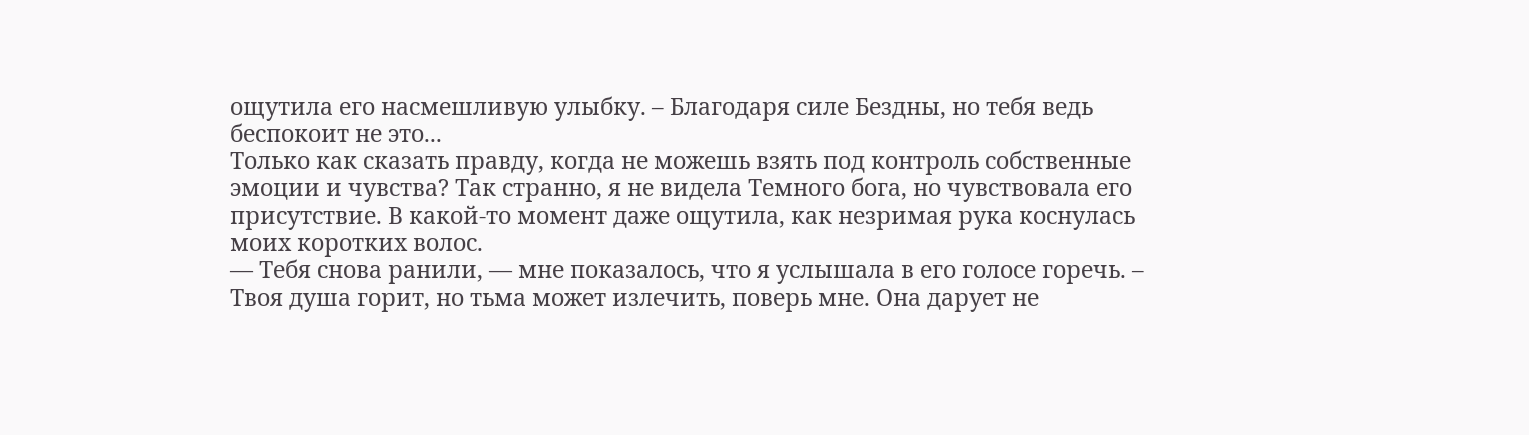ощутила его насмешливую улыбку. – Благодаря силе Бездны, но тебя ведь беспокоит не это...
Только как сказать правду, когда не можешь взять под контроль собственные эмоции и чувства? Так странно, я не видела Темного бога, но чувствовала его присутствие. В какой-то момент даже ощутила, как незримая рука коснулась моих коротких волос.
— Тебя снова ранили, — мне показалось, что я услышала в его голосе горечь. – Твоя душа горит, но тьма может излечить, поверь мне. Она дарует не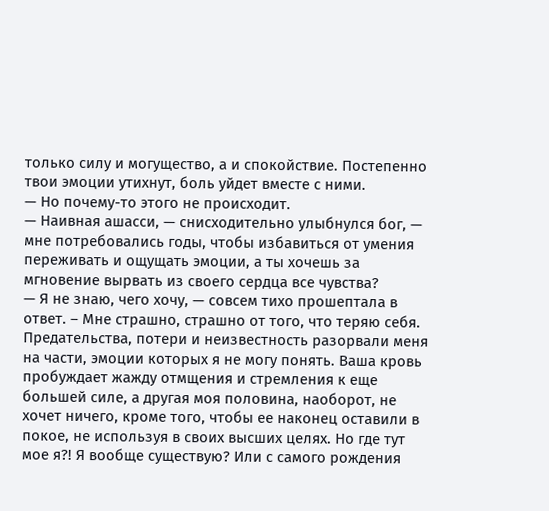только силу и могущество, а и спокойствие. Постепенно твои эмоции утихнут, боль уйдет вместе с ними.
— Но почему-то этого не происходит.
— Наивная ашасси, — снисходительно улыбнулся бог, — мне потребовались годы, чтобы избавиться от умения переживать и ощущать эмоции, а ты хочешь за мгновение вырвать из своего сердца все чувства?
— Я не знаю, чего хочу, — совсем тихо прошептала в ответ. – Мне страшно, страшно от того, что теряю себя. Предательства, потери и неизвестность разорвали меня на части, эмоции которых я не могу понять. Ваша кровь пробуждает жажду отмщения и стремления к еще большей силе, а другая моя половина, наоборот, не хочет ничего, кроме того, чтобы ее наконец оставили в покое, не используя в своих высших целях. Но где тут мое я?! Я вообще существую? Или с самого рождения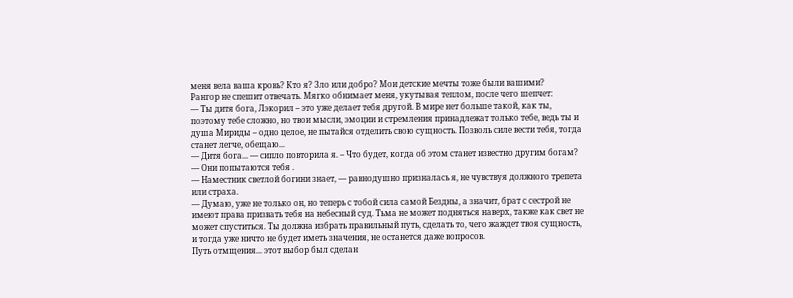меня вела ваша кровь? Кто я? Зло или добро? Мои детские мечты тоже были вашими?
Рангор не спешит отвечать. Мягко обнимает меня, укутывая теплом, после чего шепчет:
— Ты дитя бога, Лэкорил – это уже делает тебя другой. В мире нет больше такой, как ты, поэтому тебе сложно, но твои мысли, эмоции и стремления принадлежат только тебе, ведь ты и душа Мириды – одно целое, не пытайся отделить свою сущность. Позволь силе вести тебя, тогда станет легче, обещаю...
— Дитя бога... — сипло повторила я. – Что будет, когда об этом станет известно другим богам?
— Они попытаются тебя .
— Наместник светлой богини знает, — равнодушно призналась я, не чувствуя должного трепета или страха.
— Думаю, уже не только он, но теперь с тобой сила самой Бездны, а значит, брат с сестрой не имеют права призвать тебя на небесный суд. Тьма не может подняться наверх, также как свет не может спуститься. Ты должна избрать правильный путь, сделать то, чего жаждет твоя сущность, и тогда уже ничто не будет иметь значения, не останется даже вопросов.
Путь отмщения... этот выбор был сделан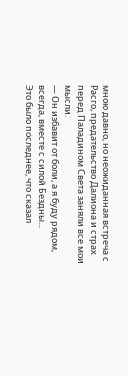мною давно, но неожиданная встреча с Расго, предательство Далиона и страх перед Паладином Света заняли все мои мысли.
— Он избавит от боли, а я буду рядом, всегда, вместе с силой Бездны...
Это было последнее, что сказал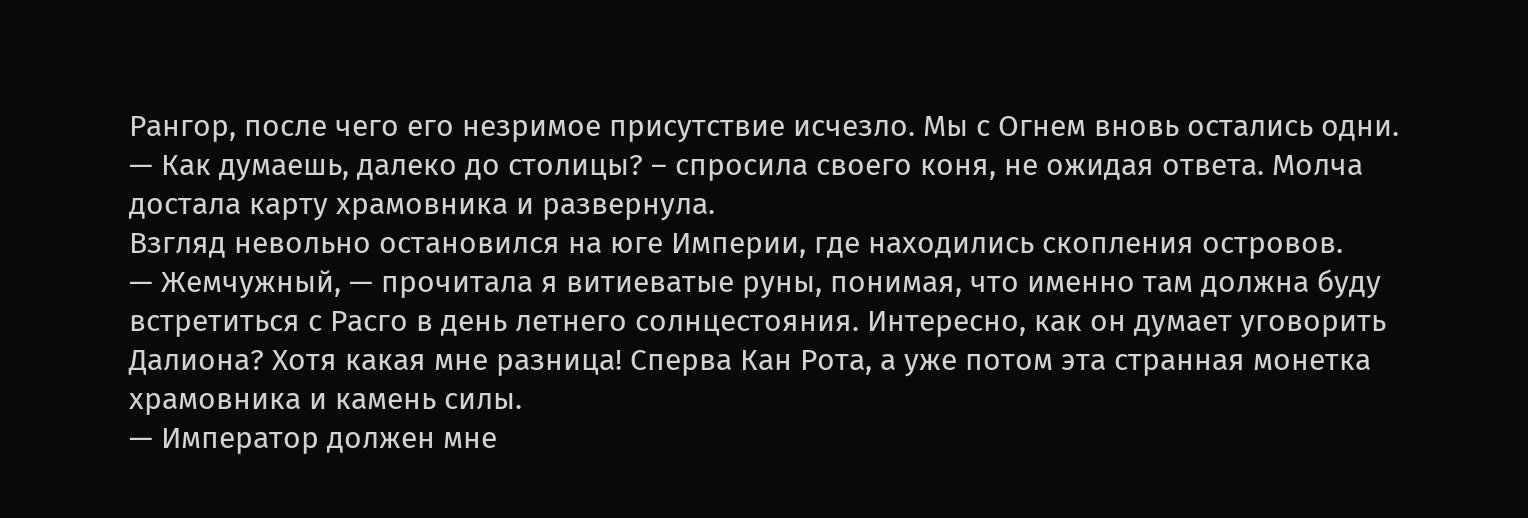Рангор, после чего его незримое присутствие исчезло. Мы с Огнем вновь остались одни.
— Как думаешь, далеко до столицы? – спросила своего коня, не ожидая ответа. Молча достала карту храмовника и развернула.
Взгляд невольно остановился на юге Империи, где находились скопления островов.
— Жемчужный, — прочитала я витиеватые руны, понимая, что именно там должна буду встретиться с Расго в день летнего солнцестояния. Интересно, как он думает уговорить Далиона? Хотя какая мне разница! Сперва Кан Рота, а уже потом эта странная монетка храмовника и камень силы.
— Император должен мне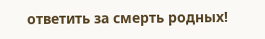ответить за смерть родных!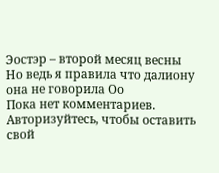Эостэр – второй месяц весны
Но ведь я правила что далиону она не говорила Оо
Пока нет комментариев. Авторизуйтесь, чтобы оставить свой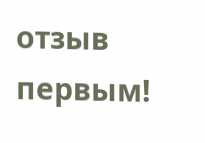отзыв первым!